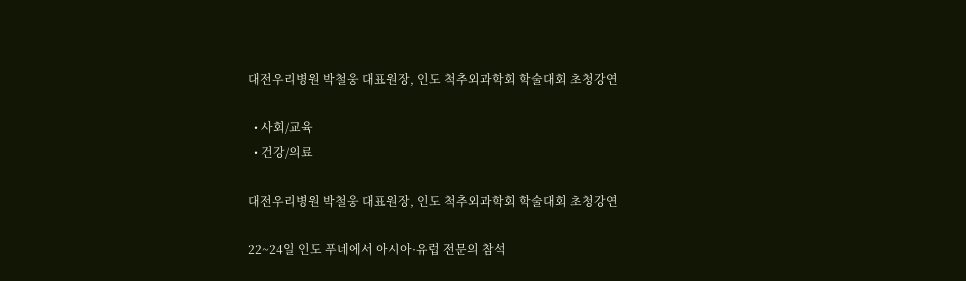대전우리병원 박철웅 대표원장, 인도 척추외과학회 학술대회 초청강연

  • 사회/교육
  • 건강/의료

대전우리병원 박철웅 대표원장, 인도 척추외과학회 학술대회 초청강연

22~24일 인도 푸네에서 아시아·유럽 전문의 참석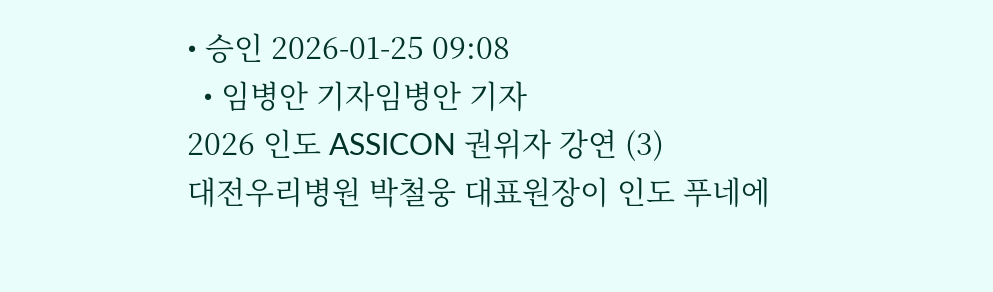• 승인 2026-01-25 09:08
  • 임병안 기자임병안 기자
2026 인도 ASSICON 권위자 강연 (3)
대전우리병원 박철웅 대표원장이 인도 푸네에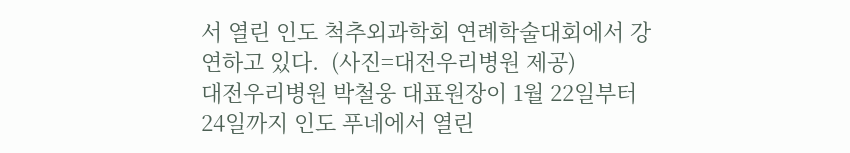서 열린 인도 척추외과학회 연례학술대회에서 강연하고 있다.  (사진=대전우리병원 제공)
대전우리병원 박철웅 대표원장이 1월 22일부터 24일까지 인도 푸네에서 열린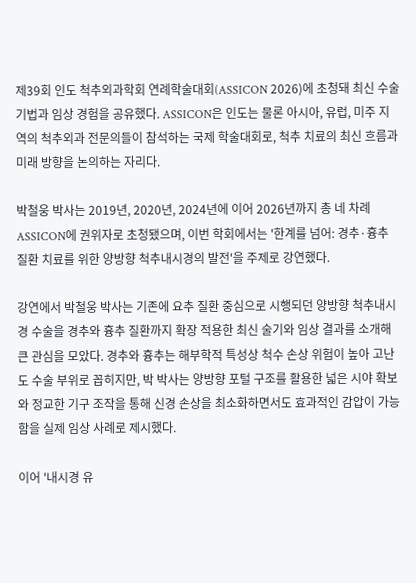제39회 인도 척추외과학회 연례학술대회(ASSICON 2026)에 초청돼 최신 수술 기법과 임상 경험을 공유했다. ASSICON은 인도는 물론 아시아, 유럽, 미주 지역의 척추외과 전문의들이 참석하는 국제 학술대회로, 척추 치료의 최신 흐름과 미래 방향을 논의하는 자리다.

박철웅 박사는 2019년, 2020년, 2024년에 이어 2026년까지 총 네 차례 ASSICON에 권위자로 초청됐으며, 이번 학회에서는 '한계를 넘어: 경추·흉추 질환 치료를 위한 양방향 척추내시경의 발전'을 주제로 강연했다.

강연에서 박철웅 박사는 기존에 요추 질환 중심으로 시행되던 양방향 척추내시경 수술을 경추와 흉추 질환까지 확장 적용한 최신 술기와 임상 결과를 소개해 큰 관심을 모았다. 경추와 흉추는 해부학적 특성상 척수 손상 위험이 높아 고난도 수술 부위로 꼽히지만, 박 박사는 양방향 포털 구조를 활용한 넓은 시야 확보와 정교한 기구 조작을 통해 신경 손상을 최소화하면서도 효과적인 감압이 가능함을 실제 임상 사례로 제시했다.

이어 '내시경 유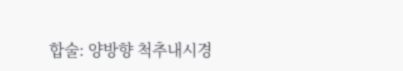합술: 양방향 척추내시경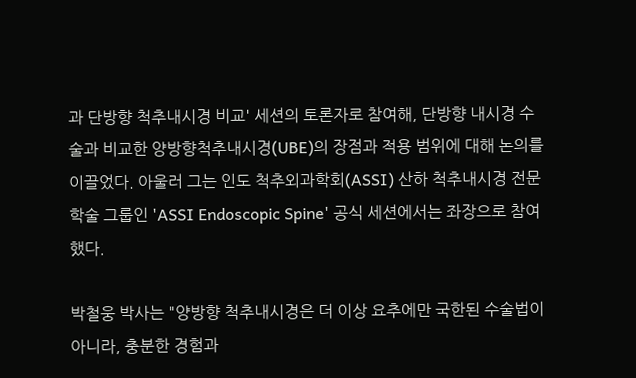과 단방향 척추내시경 비교' 세션의 토론자로 참여해, 단방향 내시경 수술과 비교한 양방향척추내시경(UBE)의 장점과 적용 범위에 대해 논의를 이끌었다. 아울러 그는 인도 척추외과학회(ASSI) 산하 척추내시경 전문 학술 그룹인 'ASSI Endoscopic Spine' 공식 세션에서는 좌장으로 참여했다.

박철웅 박사는 "양방향 척추내시경은 더 이상 요추에만 국한된 수술법이 아니라, 충분한 경험과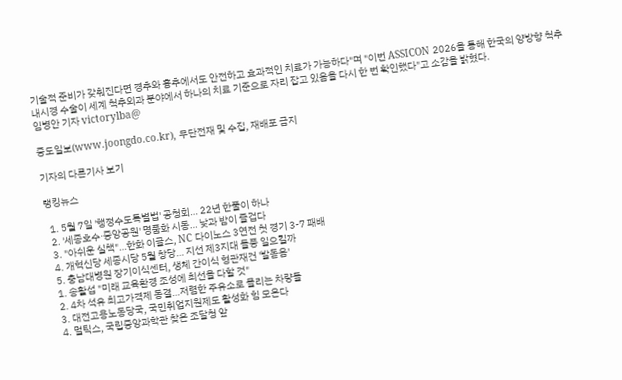기술적 준비가 갖춰진다면 경추와 흉추에서도 안전하고 효과적인 치료가 가능하다"며 "이번 ASSICON 2026을 통해 한국의 양방향 척추내시경 수술이 세계 척추외과 분야에서 하나의 치료 기준으로 자리 잡고 있음을 다시 한 번 확인했다"고 소감을 밝혔다.
임병안 기자 victorylba@

중도일보(www.joongdo.co.kr), 무단전재 및 수집, 재배포 금지

기자의 다른기사 보기

랭킹뉴스

  1. 5월 7일 '행정수도특별법' 공청회… 22년 한풀이 하나
  2. '세종호수·중앙공원' 명품화 시동… 낮과 밤이 즐겁다
  3. "아쉬운 실책"…한화 이글스, NC 다이노스 3연전 첫 경기 3-7 패배
  4. 개혁신당 세종시당 5월 창당… 지선 제3지대 돌풍 일으킬까
  5. 충남대병원 장기이식센터, 생체 간이식 형관재건 '발돋음'
  1. 송활섭 "미래 교육환경 조성에 최선을 다할 것"
  2. 4차 석유 최고가격제 동결…저렴한 주유소로 몰리는 차량들
  3. 대전고용노동당국, 국민취업지원제도 활성화 힘 모은다
  4. 멀틱스, 국립중앙과학관 찾은 조달청 앞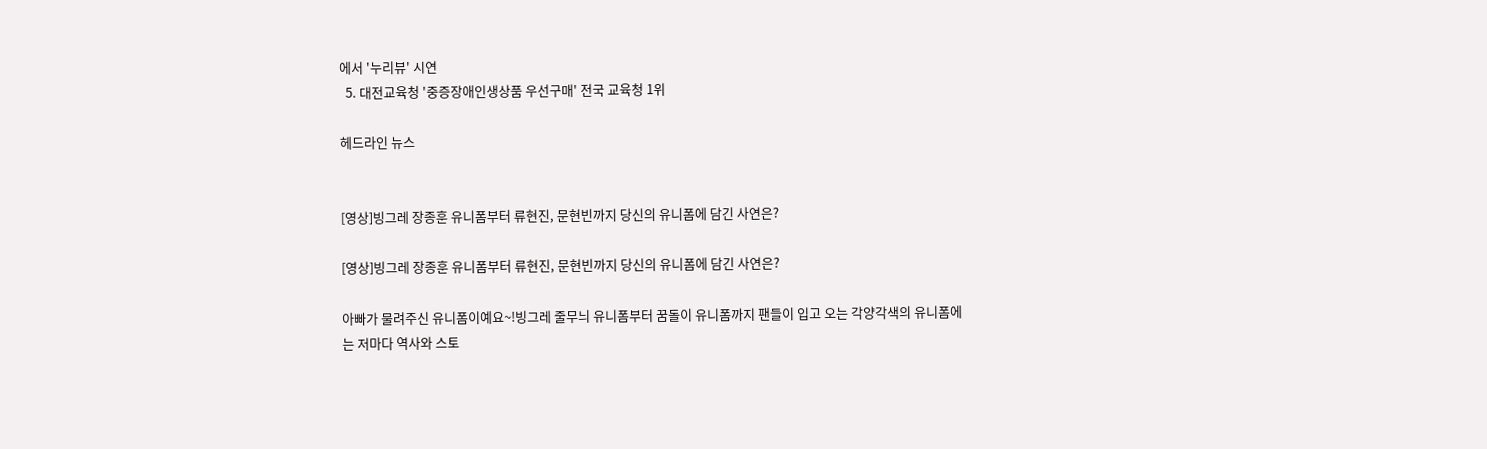에서 '누리뷰' 시연
  5. 대전교육청 '중증장애인생상품 우선구매' 전국 교육청 1위

헤드라인 뉴스


[영상]빙그레 장종훈 유니폼부터 류현진, 문현빈까지 당신의 유니폼에 담긴 사연은?

[영상]빙그레 장종훈 유니폼부터 류현진, 문현빈까지 당신의 유니폼에 담긴 사연은?

아빠가 물려주신 유니폼이예요~!빙그레 줄무늬 유니폼부터 꿈돌이 유니폼까지 팬들이 입고 오는 각양각색의 유니폼에는 저마다 역사와 스토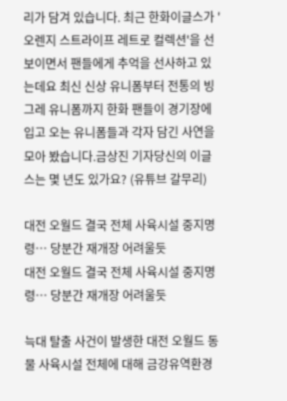리가 담겨 있습니다. 최근 한화이글스가 '오렌지 스트라이프 레트로 컬렉션'을 선보이면서 팬들에게 추억을 선사하고 있는데요 최신 신상 유니폼부터 전통의 빙그레 유니폼까지 한화 팬들이 경기장에 입고 오는 유니폼들과 각자 담긴 사연을 모아 봤습니다.금상진 기자당신의 이글스는 몇 년도 있가요? (유튜브 갈무리)

대전 오월드 결국 전체 사육시설 중지명령… 당분간 재개장 어려울듯
대전 오월드 결국 전체 사육시설 중지명령… 당분간 재개장 어려울듯

늑대 탈출 사건이 발생한 대전 오월드 동물 사육시설 전체에 대해 금강유역환경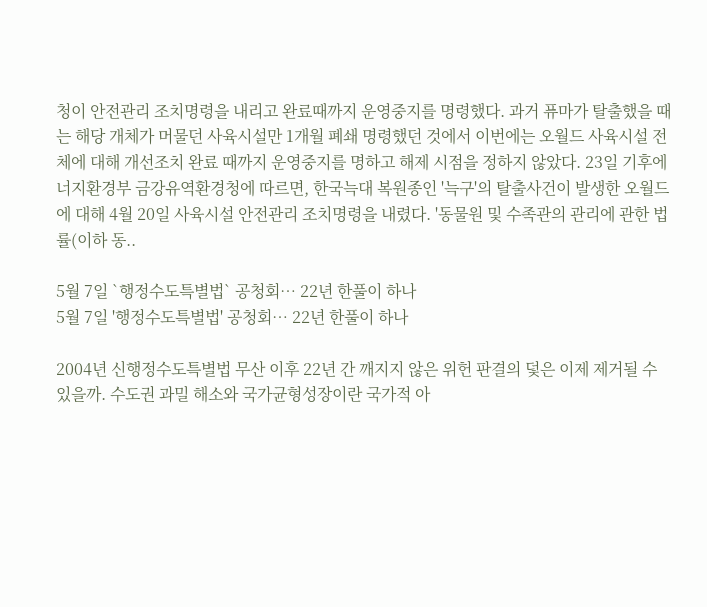청이 안전관리 조치명령을 내리고 완료때까지 운영중지를 명령했다. 과거 퓨마가 탈출했을 때는 해당 개체가 머물던 사육시설만 1개월 폐쇄 명령했던 것에서 이번에는 오월드 사육시설 전체에 대해 개선조치 완료 때까지 운영중지를 명하고 해제 시점을 정하지 않았다. 23일 기후에너지환경부 금강유역환경청에 따르면, 한국늑대 복원종인 '늑구'의 탈출사건이 발생한 오월드에 대해 4월 20일 사육시설 안전관리 조치명령을 내렸다. '동물원 및 수족관의 관리에 관한 법률(이하 동..

5월 7일 `행정수도특별법` 공청회… 22년 한풀이 하나
5월 7일 '행정수도특별법' 공청회… 22년 한풀이 하나

2004년 신행정수도특별법 무산 이후 22년 간 깨지지 않은 위헌 판결의 덫은 이제 제거될 수 있을까. 수도권 과밀 해소와 국가균형성장이란 국가적 아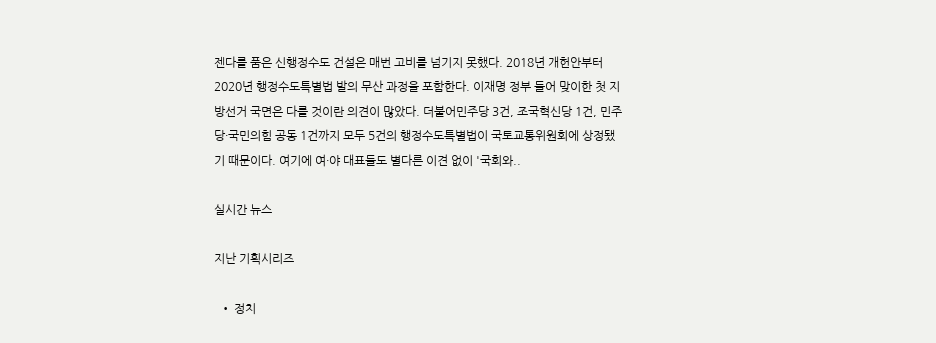젠다를 품은 신행정수도 건설은 매번 고비를 넘기지 못했다. 2018년 개헌안부터 2020년 행정수도특별법 발의 무산 과정을 포함한다. 이재명 정부 들어 맞이한 첫 지방선거 국면은 다를 것이란 의견이 많았다. 더불어민주당 3건, 조국혁신당 1건, 민주당·국민의힘 공동 1건까지 모두 5건의 행정수도특별법이 국토교통위원회에 상정됐기 때문이다. 여기에 여·야 대표들도 별다른 이견 없이 '국회와..

실시간 뉴스

지난 기획시리즈

  • 정치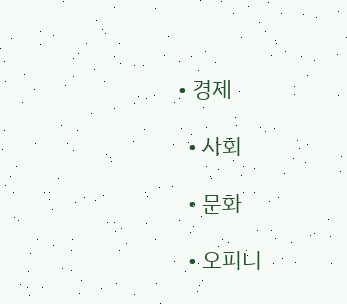• 경제

  • 사회

  • 문화

  • 오피니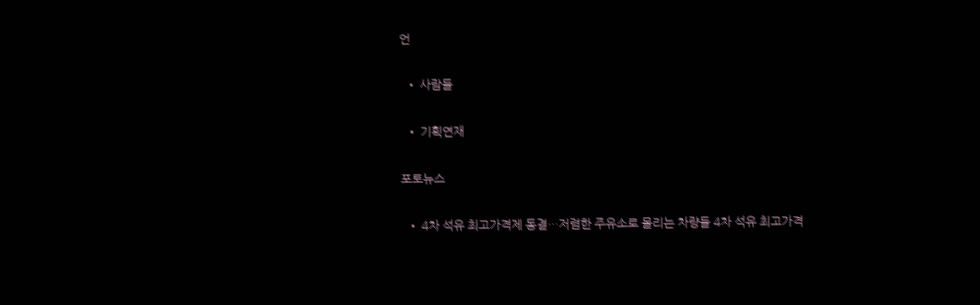언

  • 사람들

  • 기획연재

포토뉴스

  • 4차 석유 최고가격제 동결…저렴한 주유소로 몰리는 차량들 4차 석유 최고가격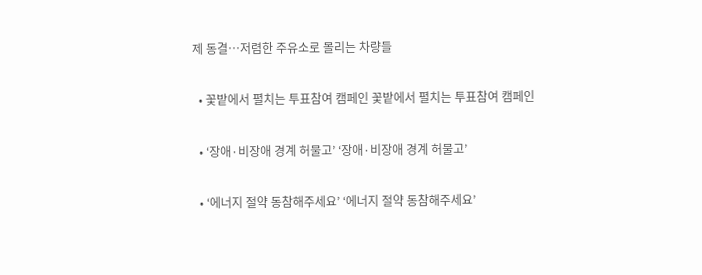제 동결…저렴한 주유소로 몰리는 차량들

  • 꽃밭에서 펼치는 투표참여 캠페인 꽃밭에서 펼치는 투표참여 캠페인

  • ‘장애·비장애 경계 허물고’ ‘장애·비장애 경계 허물고’

  • ‘에너지 절약 동참해주세요’ ‘에너지 절약 동참해주세요’